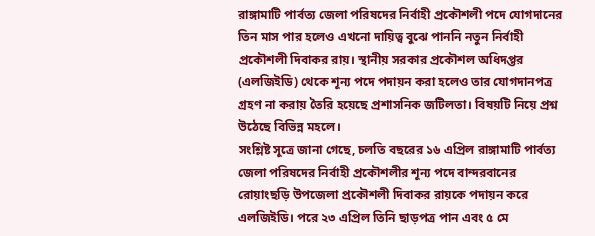রাঙ্গামাটি পার্বত্য জেলা পরিষদের নির্বাহী প্রকৌশলী পদে যোগদানের তিন মাস পার হলেও এখনো দায়িত্ব বুঝে পাননি নতুন নির্বাহী প্রকৌশলী দিবাকর রায়। স্থানীয় সরকার প্রকৌশল অধিদপ্তর (এলজিইডি) থেকে শূন্য পদে পদায়ন করা হলেও তার যোগদানপত্র গ্রহণ না করায় তৈরি হয়েছে প্রশাসনিক জটিলতা। বিষয়টি নিয়ে প্রশ্ন উঠেছে বিভিন্ন মহলে।
সংশ্লিষ্ট সূত্রে জানা গেছে, চলতি বছরের ১৬ এপ্রিল রাঙ্গামাটি পার্বত্য জেলা পরিষদের নির্বাহী প্রকৌশলীর শূন্য পদে বান্দরবানের রোয়াংছড়ি উপজেলা প্রকৌশলী দিবাকর রায়কে পদায়ন করে এলজিইডি। পরে ২৩ এপ্রিল তিনি ছাড়পত্র পান এবং ৫ মে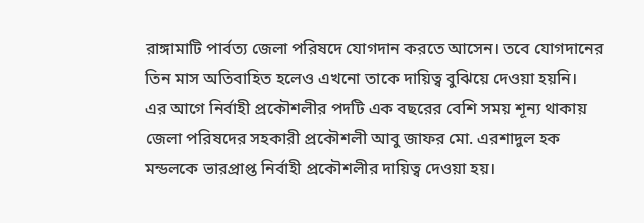রাঙ্গামাটি পার্বত্য জেলা পরিষদে যোগদান করতে আসেন। তবে যোগদানের তিন মাস অতিবাহিত হলেও এখনো তাকে দায়িত্ব বুঝিয়ে দেওয়া হয়নি।
এর আগে নির্বাহী প্রকৌশলীর পদটি এক বছরের বেশি সময় শূন্য থাকায় জেলা পরিষদের সহকারী প্রকৌশলী আবু জাফর মো. এরশাদুল হক মন্ডলকে ভারপ্রাপ্ত নির্বাহী প্রকৌশলীর দায়িত্ব দেওয়া হয়।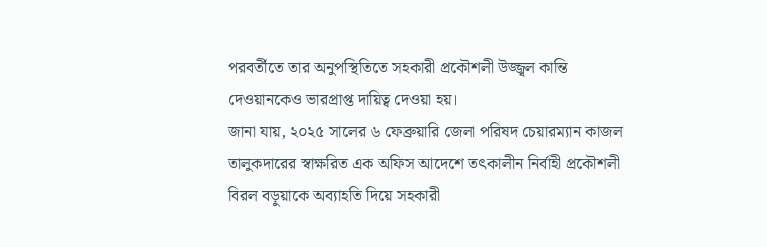পরবর্তীতে তার অনুপস্থিতিতে সহকারী প্রকৌশলী উজ্জ্বল কান্তি দেওয়ানকেও ভারপ্রাপ্ত দায়িত্ব দেওয়া হয়।
জানা যায়, ২০২৫ সালের ৬ ফেব্রুয়ারি জেলা পরিষদ চেয়ারম্যান কাজল তালুকদারের স্বাক্ষরিত এক অফিস আদেশে তৎকালীন নির্বাহী প্রকৌশলী বিরল বড়ুয়াকে অব্যাহতি দিয়ে সহকারী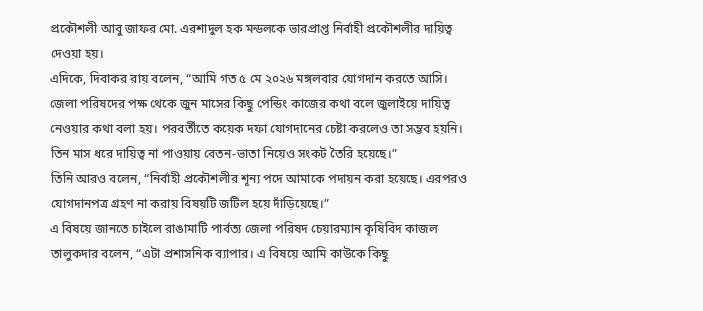প্রকৌশলী আবু জাফর মো. এরশাদুল হক মন্ডলকে ভারপ্রাপ্ত নির্বাহী প্রকৌশলীর দায়িত্ব দেওয়া হয়।
এদিকে, দিবাকর রায় বলেন, “আমি গত ৫ মে ২০২৬ মঙ্গলবার যোগদান করতে আসি। জেলা পরিষদের পক্ষ থেকে জুন মাসের কিছু পেন্ডিং কাজের কথা বলে জুলাইয়ে দায়িত্ব নেওয়ার কথা বলা হয়। পরবর্তীতে কয়েক দফা যোগদানের চেষ্টা করলেও তা সম্ভব হয়নি। তিন মাস ধরে দায়িত্ব না পাওয়ায় বেতন-ভাতা নিয়েও সংকট তৈরি হয়েছে।”
তিনি আরও বলেন, “নির্বাহী প্রকৌশলীর শূন্য পদে আমাকে পদায়ন করা হয়েছে। এরপরও যোগদানপত্র গ্রহণ না করায় বিষয়টি জটিল হয়ে দাঁড়িয়েছে।”
এ বিষয়ে জানতে চাইলে রাঙামাটি পার্বত্য জেলা পরিষদ চেয়ারম্যান কৃষিবিদ কাজল তালুকদার বলেন, “এটা প্রশাসনিক ব্যাপার। এ বিষয়ে আমি কাউকে কিছু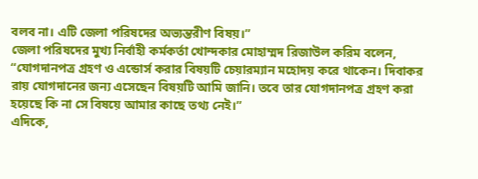বলব না। এটি জেলা পরিষদের অভ্যন্তরীণ বিষয়।”
জেলা পরিষদের মুখ্য নির্বাহী কর্মকর্তা খোন্দকার মোহাম্মদ রিজাউল করিম বলেন, “যোগদানপত্র গ্রহণ ও এন্ডোর্স করার বিষয়টি চেয়ারম্যান মহোদয় করে থাকেন। দিবাকর রায় যোগদানের জন্য এসেছেন বিষয়টি আমি জানি। তবে তার যোগদানপত্র গ্রহণ করা হয়েছে কি না সে বিষয়ে আমার কাছে তথ্য নেই।”
এদিকে,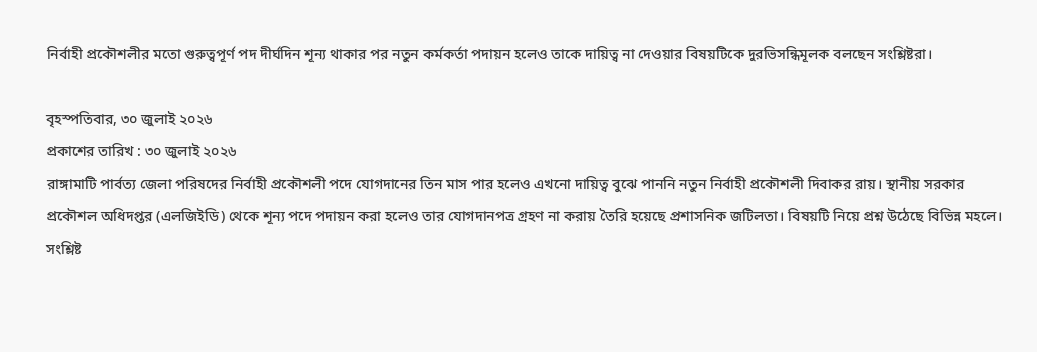নির্বাহী প্রকৌশলীর মতো গুরুত্বপূর্ণ পদ দীর্ঘদিন শূন্য থাকার পর নতুন কর্মকর্তা পদায়ন হলেও তাকে দায়িত্ব না দেওয়ার বিষয়টিকে দুরভিসন্ধিমূলক বলছেন সংশ্লিষ্টরা।

বৃহস্পতিবার, ৩০ জুলাই ২০২৬
প্রকাশের তারিখ : ৩০ জুলাই ২০২৬
রাঙ্গামাটি পার্বত্য জেলা পরিষদের নির্বাহী প্রকৌশলী পদে যোগদানের তিন মাস পার হলেও এখনো দায়িত্ব বুঝে পাননি নতুন নির্বাহী প্রকৌশলী দিবাকর রায়। স্থানীয় সরকার প্রকৌশল অধিদপ্তর (এলজিইডি) থেকে শূন্য পদে পদায়ন করা হলেও তার যোগদানপত্র গ্রহণ না করায় তৈরি হয়েছে প্রশাসনিক জটিলতা। বিষয়টি নিয়ে প্রশ্ন উঠেছে বিভিন্ন মহলে।
সংশ্লিষ্ট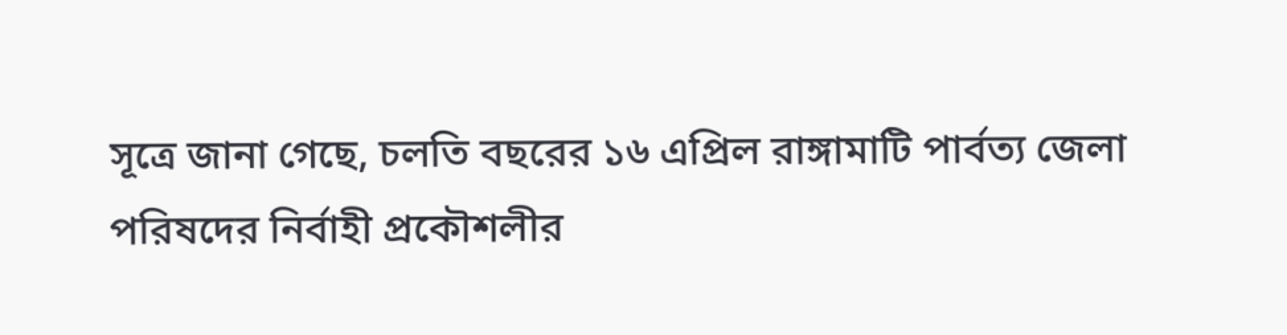সূত্রে জানা গেছে, চলতি বছরের ১৬ এপ্রিল রাঙ্গামাটি পার্বত্য জেলা পরিষদের নির্বাহী প্রকৌশলীর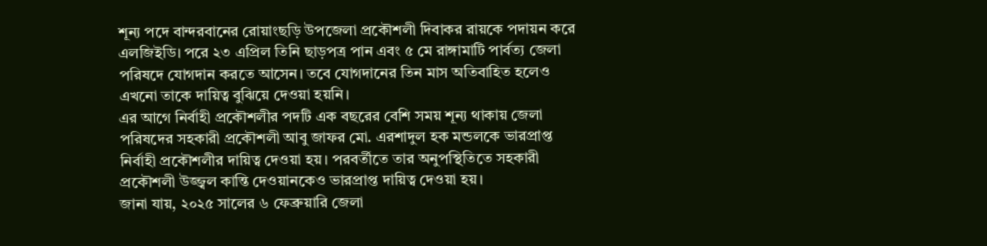শূন্য পদে বান্দরবানের রোয়াংছড়ি উপজেলা প্রকৌশলী দিবাকর রায়কে পদায়ন করে এলজিইডি। পরে ২৩ এপ্রিল তিনি ছাড়পত্র পান এবং ৫ মে রাঙ্গামাটি পার্বত্য জেলা পরিষদে যোগদান করতে আসেন। তবে যোগদানের তিন মাস অতিবাহিত হলেও এখনো তাকে দায়িত্ব বুঝিয়ে দেওয়া হয়নি।
এর আগে নির্বাহী প্রকৌশলীর পদটি এক বছরের বেশি সময় শূন্য থাকায় জেলা পরিষদের সহকারী প্রকৌশলী আবু জাফর মো. এরশাদুল হক মন্ডলকে ভারপ্রাপ্ত নির্বাহী প্রকৌশলীর দায়িত্ব দেওয়া হয়। পরবর্তীতে তার অনুপস্থিতিতে সহকারী প্রকৌশলী উজ্জ্বল কান্তি দেওয়ানকেও ভারপ্রাপ্ত দায়িত্ব দেওয়া হয়।
জানা যায়, ২০২৫ সালের ৬ ফেব্রুয়ারি জেলা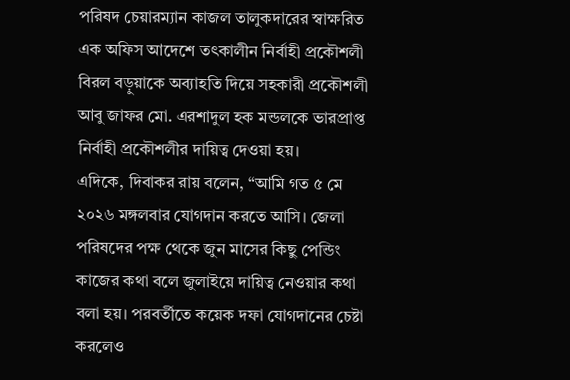পরিষদ চেয়ারম্যান কাজল তালুকদারের স্বাক্ষরিত এক অফিস আদেশে তৎকালীন নির্বাহী প্রকৌশলী বিরল বড়ুয়াকে অব্যাহতি দিয়ে সহকারী প্রকৌশলী আবু জাফর মো. এরশাদুল হক মন্ডলকে ভারপ্রাপ্ত নির্বাহী প্রকৌশলীর দায়িত্ব দেওয়া হয়।
এদিকে, দিবাকর রায় বলেন, “আমি গত ৫ মে ২০২৬ মঙ্গলবার যোগদান করতে আসি। জেলা পরিষদের পক্ষ থেকে জুন মাসের কিছু পেন্ডিং কাজের কথা বলে জুলাইয়ে দায়িত্ব নেওয়ার কথা বলা হয়। পরবর্তীতে কয়েক দফা যোগদানের চেষ্টা করলেও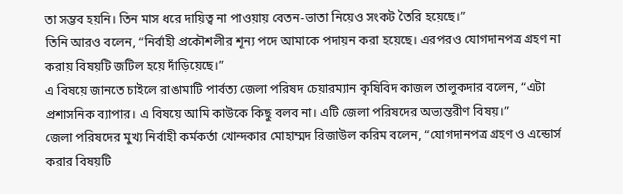তা সম্ভব হয়নি। তিন মাস ধরে দায়িত্ব না পাওয়ায় বেতন-ভাতা নিয়েও সংকট তৈরি হয়েছে।”
তিনি আরও বলেন, “নির্বাহী প্রকৌশলীর শূন্য পদে আমাকে পদায়ন করা হয়েছে। এরপরও যোগদানপত্র গ্রহণ না করায় বিষয়টি জটিল হয়ে দাঁড়িয়েছে।”
এ বিষয়ে জানতে চাইলে রাঙামাটি পার্বত্য জেলা পরিষদ চেয়ারম্যান কৃষিবিদ কাজল তালুকদার বলেন, “এটা প্রশাসনিক ব্যাপার। এ বিষয়ে আমি কাউকে কিছু বলব না। এটি জেলা পরিষদের অভ্যন্তরীণ বিষয়।”
জেলা পরিষদের মুখ্য নির্বাহী কর্মকর্তা খোন্দকার মোহাম্মদ রিজাউল করিম বলেন, “যোগদানপত্র গ্রহণ ও এন্ডোর্স করার বিষয়টি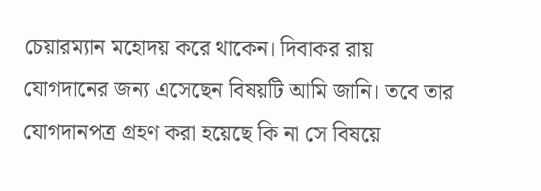চেয়ারম্যান মহোদয় করে থাকেন। দিবাকর রায় যোগদানের জন্য এসেছেন বিষয়টি আমি জানি। তবে তার যোগদানপত্র গ্রহণ করা হয়েছে কি না সে বিষয়ে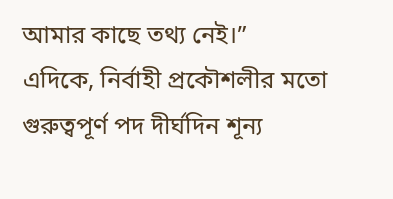আমার কাছে তথ্য নেই।”
এদিকে, নির্বাহী প্রকৌশলীর মতো গুরুত্বপূর্ণ পদ দীর্ঘদিন শূন্য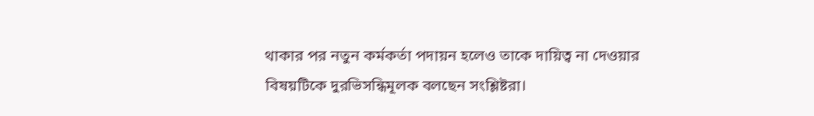থাকার পর নতুন কর্মকর্তা পদায়ন হলেও তাকে দায়িত্ব না দেওয়ার বিষয়টিকে দুরভিসন্ধিমূলক বলছেন সংশ্লিষ্টরা।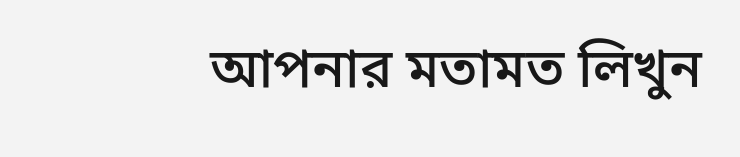আপনার মতামত লিখুন